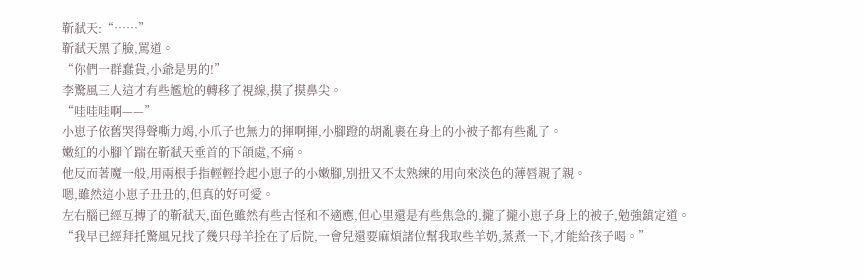靳弒天:“……”
靳弒天黑了臉,罵道。
“你們一群蠢貨,小爺是男的!”
李驚風三人這才有些尷尬的轉移了視線,摸了摸鼻尖。
“哇哇哇啊——”
小崽子依舊哭得聲嘶力竭,小爪子也無力的揮啊揮,小腳蹬的胡亂裹在身上的小被子都有些亂了。
嫩紅的小腳丫踹在靳弒天垂首的下頜處,不痛。
他反而著魔一般,用兩根手指輕輕拎起小崽子的小嫩腳,別扭又不太熟練的用向來淡色的薄唇親了親。
嗯,雖然這小崽子丑丑的,但真的好可愛。
左右腦已經互搏了的靳弒天,面色雖然有些古怪和不適應,但心里還是有些焦急的,攏了攏小崽子身上的被子,勉強鎮定道。
“我早已經拜托驚風兄找了幾只母羊拴在了后院,一會兒還要麻煩諸位幫我取些羊奶,蒸煮一下,才能給孩子喝。”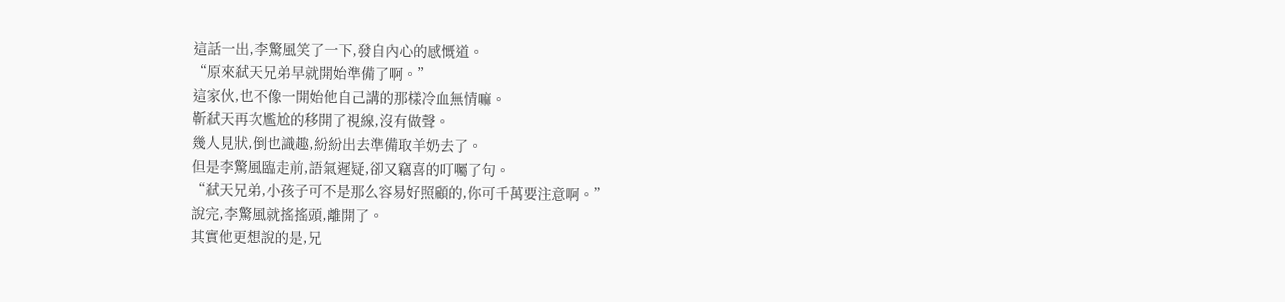這話一出,李驚風笑了一下,發自內心的感慨道。
“原來弒天兄弟早就開始準備了啊。”
這家伙,也不像一開始他自己講的那樣冷血無情嘛。
靳弒天再次尷尬的移開了視線,沒有做聲。
幾人見狀,倒也識趣,紛紛出去準備取羊奶去了。
但是李驚風臨走前,語氣遲疑,卻又竊喜的叮囑了句。
“弒天兄弟,小孩子可不是那么容易好照顧的,你可千萬要注意啊。”
說完,李驚風就搖搖頭,離開了。
其實他更想說的是,兄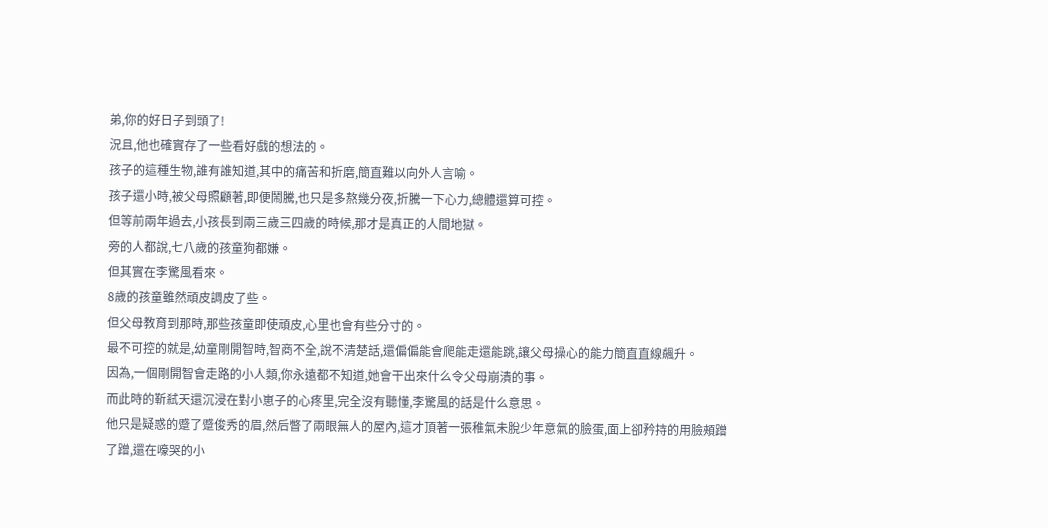弟,你的好日子到頭了!
況且,他也確實存了一些看好戲的想法的。
孩子的這種生物,誰有誰知道,其中的痛苦和折磨,簡直難以向外人言喻。
孩子還小時,被父母照顧著,即便鬧騰,也只是多熬幾分夜,折騰一下心力,總體還算可控。
但等前兩年過去,小孩長到兩三歲三四歲的時候,那才是真正的人間地獄。
旁的人都說,七八歲的孩童狗都嫌。
但其實在李驚風看來。
8歲的孩童雖然頑皮調皮了些。
但父母教育到那時,那些孩童即使頑皮,心里也會有些分寸的。
最不可控的就是,幼童剛開智時,智商不全,說不清楚話,還偏偏能會爬能走還能跳,讓父母操心的能力簡直直線飆升。
因為,一個剛開智會走路的小人類,你永遠都不知道,她會干出來什么令父母崩潰的事。
而此時的靳弒天還沉浸在對小崽子的心疼里,完全沒有聽懂,李驚風的話是什么意思。
他只是疑惑的蹙了蹙俊秀的眉,然后瞥了兩眼無人的屋內,這才頂著一張稚氣未脫少年意氣的臉蛋,面上卻矜持的用臉頰蹭了蹭,還在嚎哭的小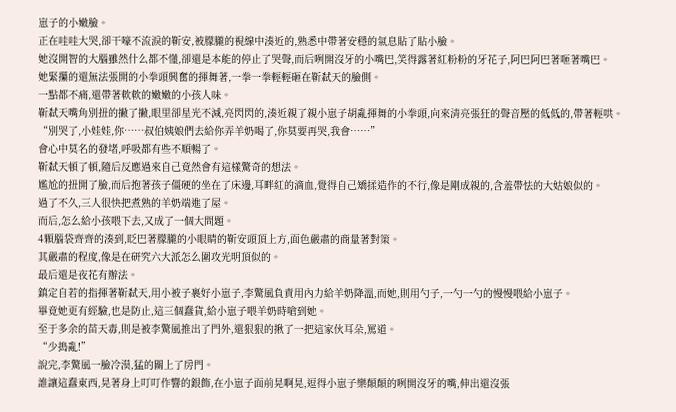崽子的小嫩臉。
正在哇哇大哭,卻干嚎不流淚的靳安,被朦朧的視線中湊近的,熟悉中帶著安穩的氣息貼了貼小臉。
她沒開智的大腦雖然什么都不懂,卻還是本能的停止了哭聲,而后咧開沒牙的小嘴巴,笑得露著紅粉粉的牙花子,阿巴阿巴著咂著嘴巴。
她緊攥的還無法張開的小拳頭興奮的揮舞著,一拳一拳輕輕砸在靳弒天的臉側。
一點都不痛,還帶著軟軟的嫩嫩的小孩人味。
靳弒天嘴角別扭的撇了撇,眼里卻星光不減,亮閃閃的,湊近親了親小崽子胡亂揮舞的小拳頭,向來清亮張狂的聲音壓的低低的,帶著輕哄。
“別哭了,小娃娃,你……叔伯姨娘們去給你弄羊奶喝了,你莫要再哭,我會……”
會心中莫名的發堵,呼吸都有些不順暢了。
靳弒天頓了頓,隨后反應過來自己竟然會有這樣驚奇的想法。
尷尬的扭開了臉,而后抱著孩子僵硬的坐在了床邊,耳畔紅的滴血,覺得自己矯揉造作的不行,像是剛成親的,含羞帶怯的大姑娘似的。
過了不久,三人很快把煮熟的羊奶端進了屋。
而后,怎么給小孩喂下去,又成了一個大問題。
4顆腦袋齊齊的湊到,眨巴著朦朧的小眼睛的靳安頭頂上方,面色嚴肅的商量著對策。
其嚴肅的程度,像是在研究六大派怎么圍攻光明頂似的。
最后還是夜花有辦法。
鎮定自若的指揮著靳弒天,用小被子裹好小崽子,李驚風負責用內力給羊奶降溫,而她,則用勺子,一勺一勺的慢慢喂給小崽子。
畢竟她更有經驗,也是防止,這三個蠢貨,給小崽子喂羊奶時嗆到她。
至于多余的苗天毒,則是被李驚風推出了門外,還狠狠的揪了一把這家伙耳朵,罵道。
“少搗亂!”
說完,李驚風一臉冷漠,猛的關上了房門。
誰讓這蠢東西,晃著身上叮叮作響的銀飾,在小崽子面前晃啊晃,逗得小崽子樂顛顛的咧開沒牙的嘴,伸出還沒張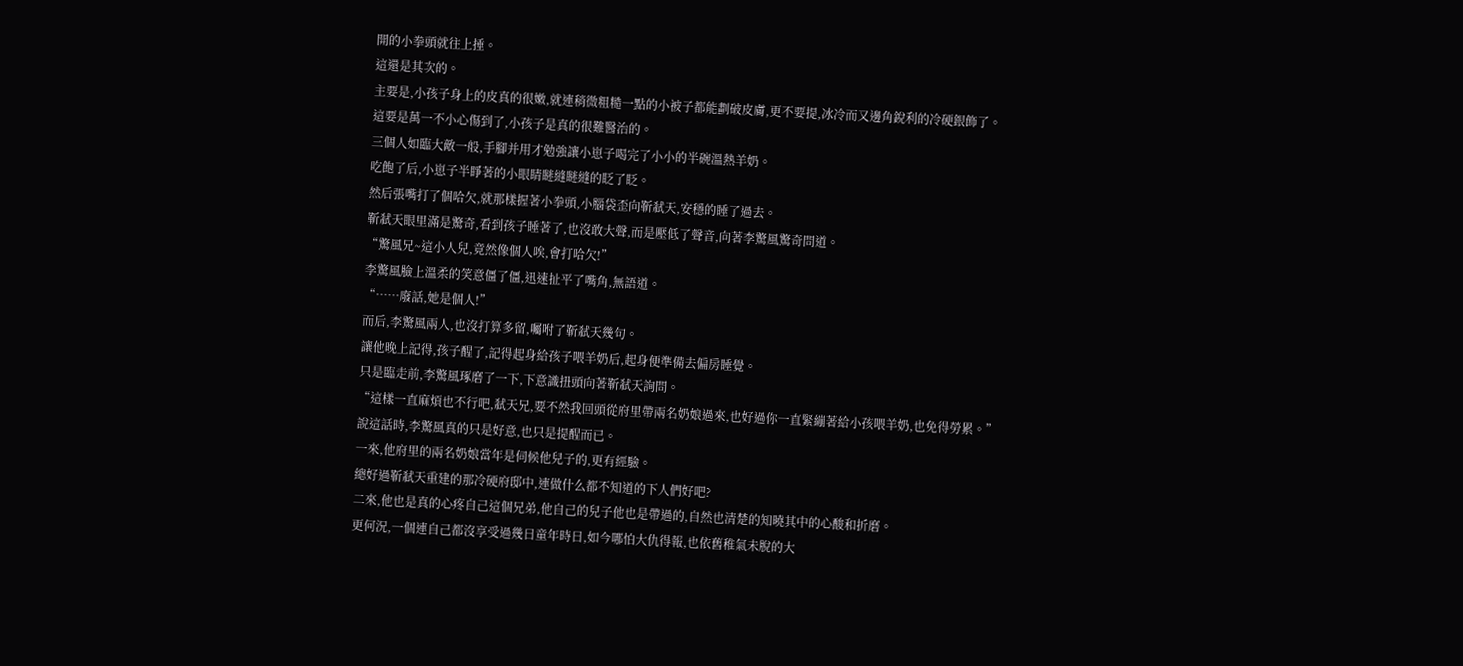開的小拳頭就往上捶。
這還是其次的。
主要是,小孩子身上的皮真的很嫩,就連稍微粗糙一點的小被子都能劃破皮膚,更不要提,冰冷而又邊角銳利的冷硬銀飾了。
這要是萬一不小心傷到了,小孩子是真的很難醫治的。
三個人如臨大敵一般,手腳并用才勉強讓小崽子喝完了小小的半碗溫熱羊奶。
吃飽了后,小崽子半睜著的小眼睛瞇縫瞇縫的眨了眨。
然后張嘴打了個哈欠,就那樣握著小拳頭,小腦袋歪向靳弒天,安穩的睡了過去。
靳弒天眼里滿是驚奇,看到孩子睡著了,也沒敢大聲,而是壓低了聲音,向著李驚風驚奇問道。
“驚風兄~這小人兒,竟然像個人唉,會打哈欠!”
李驚風臉上溫柔的笑意僵了僵,迅速扯平了嘴角,無語道。
“……廢話,她是個人!”
而后,李驚風兩人,也沒打算多留,囑咐了靳弒天幾句。
讓他晚上記得,孩子醒了,記得起身給孩子喂羊奶后,起身便準備去偏房睡覺。
只是臨走前,李驚風琢磨了一下,下意識扭頭向著靳弒天詢問。
“這樣一直麻煩也不行吧,弒天兄,要不然我回頭從府里帶兩名奶娘過來,也好過你一直緊繃著給小孩喂羊奶,也免得勞累。”
說這話時,李驚風真的只是好意,也只是提醒而已。
一來,他府里的兩名奶娘當年是伺候他兒子的,更有經驗。
總好過靳弒天重建的那冷硬府邸中,連做什么都不知道的下人們好吧?
二來,他也是真的心疼自己這個兄弟,他自己的兒子他也是帶過的,自然也清楚的知曉其中的心酸和折磨。
更何況,一個連自己都沒享受過幾日童年時日,如今哪怕大仇得報,也依舊稚氣未脫的大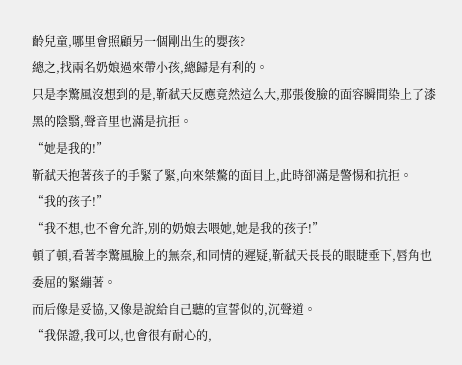齡兒童,哪里會照顧另一個剛出生的嬰孩?
總之,找兩名奶娘過來帶小孩,總歸是有利的。
只是李驚風沒想到的是,靳弒天反應竟然這么大,那張俊臉的面容瞬間染上了漆黑的陰翳,聲音里也滿是抗拒。
“她是我的!”
靳弒天抱著孩子的手緊了緊,向來桀驁的面目上,此時卻滿是警惕和抗拒。
“我的孩子!”
“我不想,也不會允許,別的奶娘去喂她,她是我的孩子!”
頓了頓,看著李驚風臉上的無奈,和同情的遲疑,靳弒天長長的眼睫垂下,唇角也委屈的緊繃著。
而后像是妥協,又像是說給自己聽的宣誓似的,沉聲道。
“我保證,我可以,也會很有耐心的,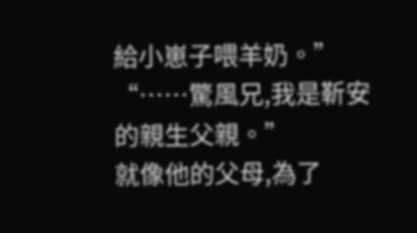給小崽子喂羊奶。”
“……驚風兄,我是靳安的親生父親。”
就像他的父母,為了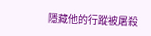隱藏他的行蹤被屠殺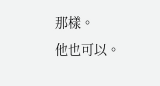那樣。
他也可以。